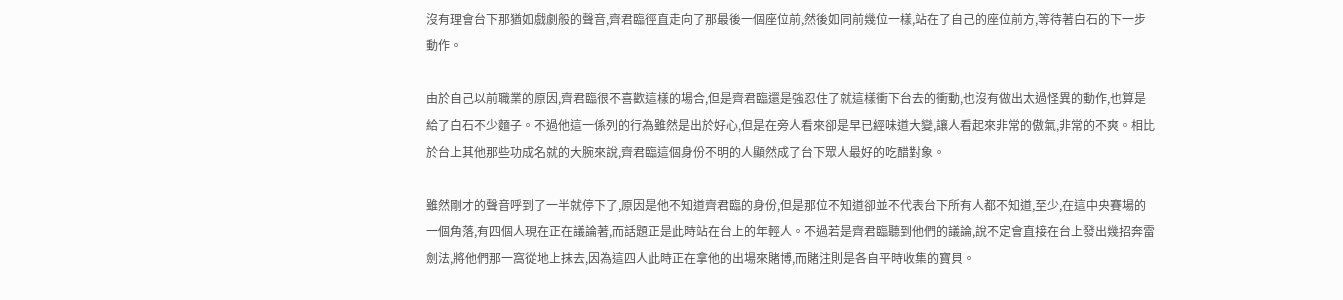沒有理會台下那猶如戲劇般的聲音,齊君臨徑直走向了那最後一個座位前,然後如同前幾位一樣,站在了自己的座位前方,等待著白石的下一步動作。

由於自己以前職業的原因,齊君臨很不喜歡這樣的場合,但是齊君臨還是強忍住了就這樣衝下台去的衝動,也沒有做出太過怪異的動作,也算是給了白石不少麵子。不過他這一係列的行為雖然是出於好心,但是在旁人看來卻是早已經味道大變,讓人看起來非常的傲氣,非常的不爽。相比於台上其他那些功成名就的大腕來說,齊君臨這個身份不明的人顯然成了台下眾人最好的吃醋對象。

雖然剛才的聲音呼到了一半就停下了,原因是他不知道齊君臨的身份,但是那位不知道卻並不代表台下所有人都不知道,至少,在這中央賽場的一個角落,有四個人現在正在議論著,而話題正是此時站在台上的年輕人。不過若是齊君臨聽到他們的議論,說不定會直接在台上發出幾招奔雷劍法,將他們那一窩從地上抹去,因為這四人此時正在拿他的出場來賭博,而賭注則是各自平時收集的寶貝。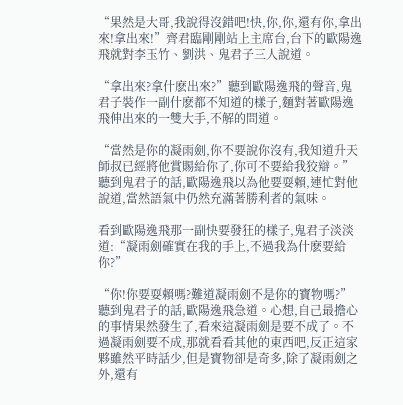“果然是大哥,我說得沒錯吧!快,你,你,還有你,拿出來!拿出來!”齊君臨剛剛站上主席台,台下的歐陽逸飛就對李玉竹、劉洪、鬼君子三人說道。

“拿出來?拿什麽出來?”聽到歐陽逸飛的聲音,鬼君子裝作一副什麽都不知道的樣子,麵對著歐陽逸飛伸出來的一雙大手,不解的問道。

“當然是你的凝雨劍,你不要說你沒有,我知道升天師叔已經將他賞賜給你了,你可不要給我狡辯。”聽到鬼君子的話,歐陽逸飛以為他要耍賴,連忙對他說道,當然語氣中仍然充滿著勝利者的氣味。

看到歐陽逸飛那一副快要發狂的樣子,鬼君子淡淡道:“凝雨劍確實在我的手上,不過我為什麽要給你?”

“你!你要耍賴嗎?難道凝雨劍不是你的寶物嗎?”聽到鬼君子的話,歐陽逸飛急道。心想,自己最擔心的事情果然發生了,看來這凝雨劍是要不成了。不過凝雨劍要不成,那就看看其他的東西吧,反正這家夥雖然平時話少,但是寶物卻是奇多,除了凝雨劍之外,還有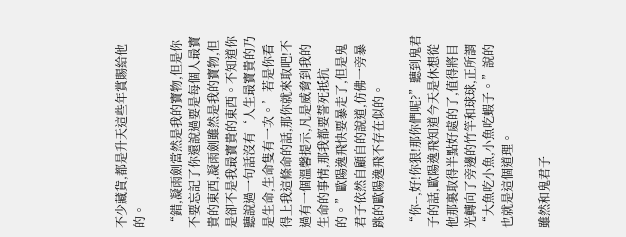不少藏貨,都是升天這些年賞賜給他的。

“錯,凝雨劍當然是我的寶物,但是你不要忘記了你還說過要是每個人最寶貴的東西,凝雨劍雖然是我的寶物,但是卻不是我最寶貴的東西。不知道你聽說過一句話沒有‘人生最寶貴的乃是生命,生命隻有一次。’若是你看得上我這條命的話,那你就來取吧!不過有一個溫馨提示,凡是威脅到我的生命的事情,那我都要誓死抵抗的。”歐陽逸飛快要暴走了,但是鬼君子依然自顧自的說道,仿佛一旁暴跳的歐陽逸飛不存在似的。

“你--,好!你狠!那你們呢?”聽到鬼君子的話,歐陽逸飛知道今天是休想從他那裏取得半點好處的了,值得將目光轉向了旁邊的竹竿和球球,正所謂“大魚吃小魚,小魚吃蝦子。”說的也就是這個道理。

雖然和鬼君子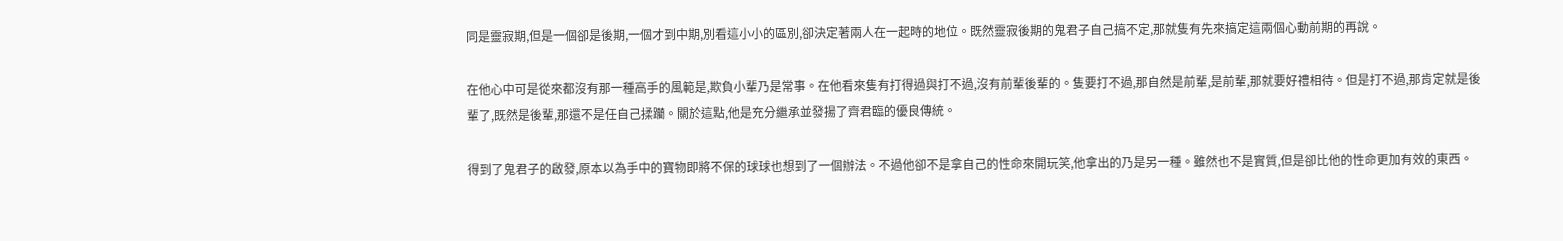同是靈寂期,但是一個卻是後期,一個才到中期,別看這小小的區別,卻決定著兩人在一起時的地位。既然靈寂後期的鬼君子自己搞不定,那就隻有先來搞定這兩個心動前期的再說。

在他心中可是從來都沒有那一種高手的風範是,欺負小輩乃是常事。在他看來隻有打得過與打不過,沒有前輩後輩的。隻要打不過,那自然是前輩,是前輩,那就要好禮相待。但是打不過,那肯定就是後輩了,既然是後輩,那還不是任自己揉躪。關於這點,他是充分繼承並發揚了齊君臨的優良傳統。

得到了鬼君子的啟發,原本以為手中的寶物即將不保的球球也想到了一個辦法。不過他卻不是拿自己的性命來開玩笑,他拿出的乃是另一種。雖然也不是實質,但是卻比他的性命更加有效的東西。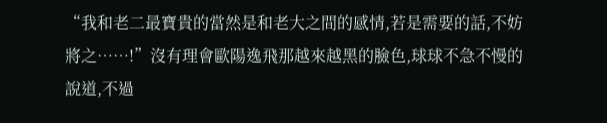“我和老二最寶貴的當然是和老大之間的感情,若是需要的話,不妨將之……!”沒有理會歐陽逸飛那越來越黑的臉色,球球不急不慢的說道,不過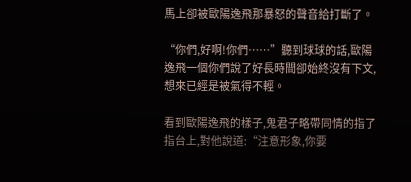馬上卻被歐陽逸飛那暴怒的聲音給打斷了。

“你們,好啊!你們……”聽到球球的話,歐陽逸飛一個你們說了好長時間卻始終沒有下文,想來已經是被氣得不輕。

看到歐陽逸飛的樣子,鬼君子略帶同情的指了指台上,對他說道:“注意形象,你要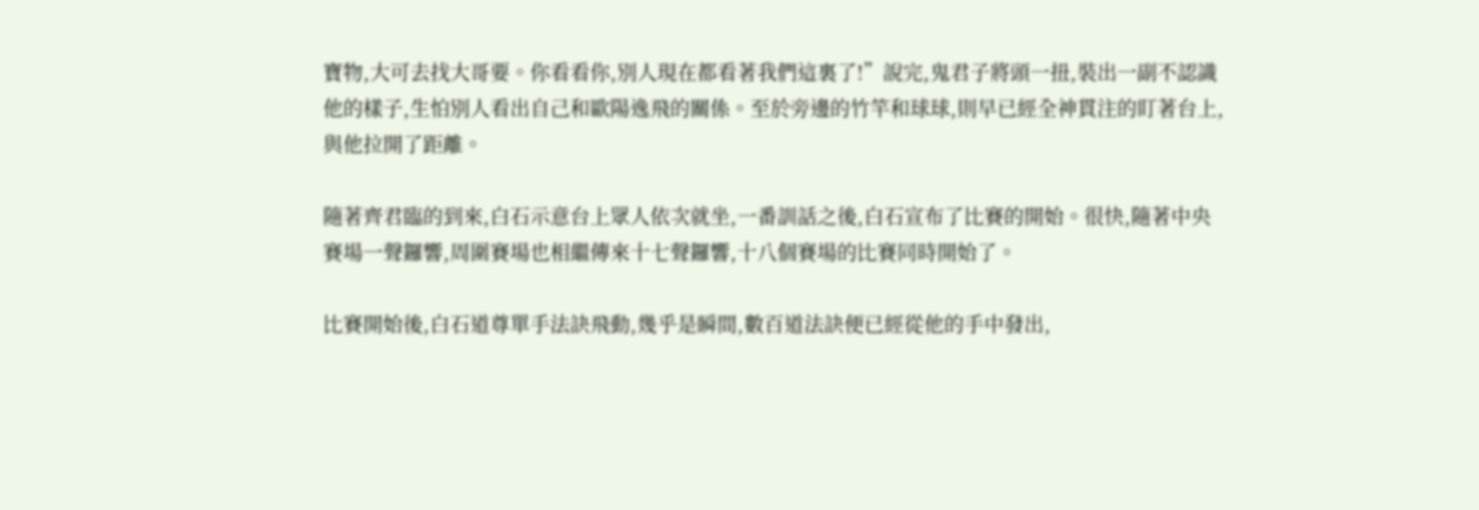寶物,大可去找大哥要。你看看你,別人現在都看著我們這裏了!”說完,鬼君子將頭一扭,裝出一副不認識他的樣子,生怕別人看出自己和歐陽逸飛的關係。至於旁邊的竹竿和球球,則早已經全神貫注的盯著台上,與他拉開了距離。

隨著齊君臨的到來,白石示意台上眾人依次就坐,一番訓話之後,白石宣布了比賽的開始。很快,隨著中央賽場一聲鑼響,周圍賽場也相繼傳來十七聲鑼響,十八個賽場的比賽同時開始了。

比賽開始後,白石道尊單手法訣飛動,幾乎是瞬間,數百道法訣便已經從他的手中發出,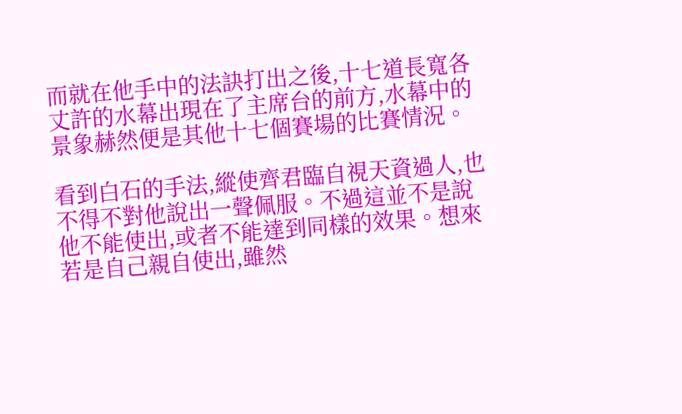而就在他手中的法訣打出之後,十七道長寬各丈許的水幕出現在了主席台的前方,水幕中的景象赫然便是其他十七個賽場的比賽情況。

看到白石的手法,縱使齊君臨自視天資過人,也不得不對他說出一聲佩服。不過這並不是說他不能使出,或者不能達到同樣的效果。想來若是自己親自使出,雖然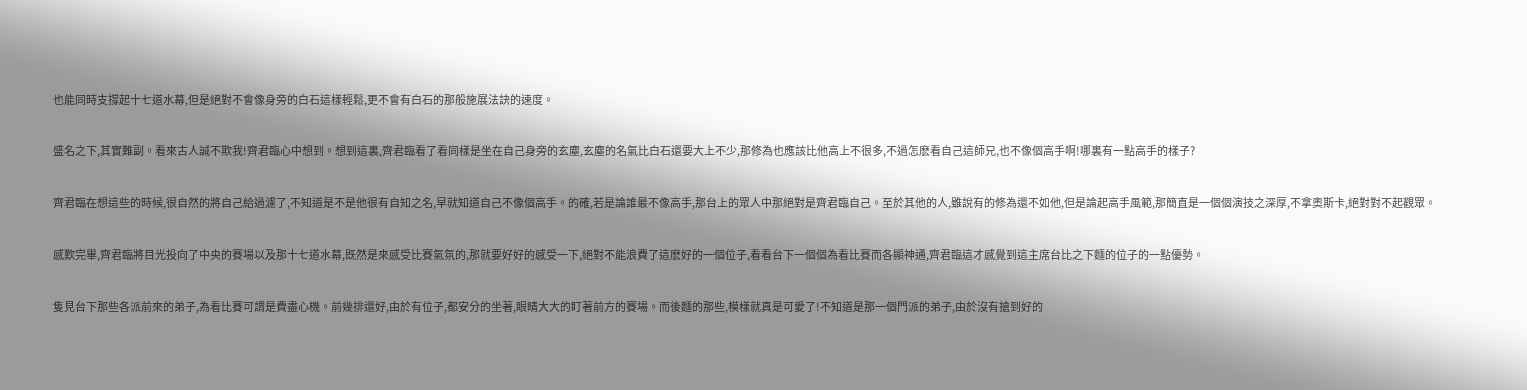也能同時支撐起十七道水幕,但是絕對不會像身旁的白石這樣輕鬆,更不會有白石的那般施展法訣的速度。

盛名之下,其實難副。看來古人誠不欺我!齊君臨心中想到。想到這裏,齊君臨看了看同樣是坐在自己身旁的玄塵,玄塵的名氣比白石還要大上不少,那修為也應該比他高上不很多,不過怎麽看自己這師兄,也不像個高手啊!哪裏有一點高手的樣子?

齊君臨在想這些的時候,很自然的將自己給過濾了,不知道是不是他很有自知之名,早就知道自己不像個高手。的確,若是論誰最不像高手,那台上的眾人中那絕對是齊君臨自己。至於其他的人,雖說有的修為還不如他,但是論起高手風範,那簡直是一個個演技之深厚,不拿奧斯卡,絕對對不起觀眾。

感歎完畢,齊君臨將目光投向了中央的賽場以及那十七道水幕,既然是來感受比賽氣氛的,那就要好好的感受一下,絕對不能浪費了這麽好的一個位子,看看台下一個個為看比賽而各顯神通,齊君臨這才感覺到這主席台比之下麵的位子的一點優勢。

隻見台下那些各派前來的弟子,為看比賽可謂是費盡心機。前幾排還好,由於有位子,都安分的坐著,眼睛大大的盯著前方的賽場。而後麵的那些,模樣就真是可愛了!不知道是那一個門派的弟子,由於沒有搶到好的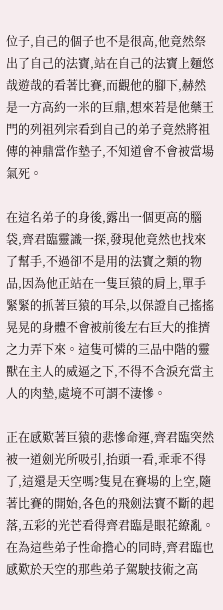位子,自己的個子也不是很高,他竟然祭出了自己的法寶,站在自己的法寶上麵悠哉遊哉的看著比賽,而觀他的腳下,赫然是一方高約一米的巨鼎,想來若是他藥王門的列祖列宗看到自己的弟子竟然將祖傳的神鼎當作墊子,不知道會不會被當場氣死。

在這名弟子的身後,露出一個更高的腦袋,齊君臨靈識一探,發現他竟然也找來了幫手,不過卻不是用的法寶之類的物品,因為他正站在一隻巨猿的肩上,單手緊緊的抓著巨猿的耳朵,以保證自己搖搖晃晃的身體不會被前後左右巨大的推擠之力弄下來。這隻可憐的三品中階的靈獸在主人的威逼之下,不得不含淚充當主人的肉墊,處境不可謂不淒慘。

正在感歎著巨猿的悲慘命運,齊君臨突然被一道劍光所吸引,抬頭一看,乖乖不得了,這還是天空嗎?隻見在賽場的上空,隨著比賽的開始,各色的飛劍法寶不斷的起落,五彩的光芒看得齊君臨是眼花繚亂。在為這些弟子性命擔心的同時,齊君臨也感歎於天空的那些弟子駕駛技術之高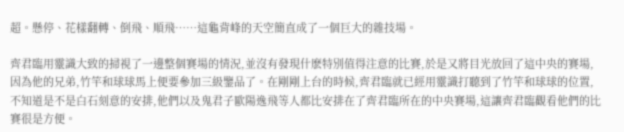超。懸停、花樣翻轉、倒飛、順飛……這龜背峰的天空簡直成了一個巨大的雜技場。

齊君臨用靈識大致的掃視了一邊整個賽場的情況,並沒有發現什麽特別值得注意的比賽,於是又將目光放回了這中央的賽場,因為他的兄弟,竹竿和球球馬上便要參加三級鑒品了。在剛剛上台的時候,齊君臨就已經用靈識打聽到了竹竿和球球的位置,不知道是不是白石刻意的安排,他們以及鬼君子歐陽逸飛等人都比安排在了齊君臨所在的中央賽場,這讓齊君臨觀看他們的比賽很是方便。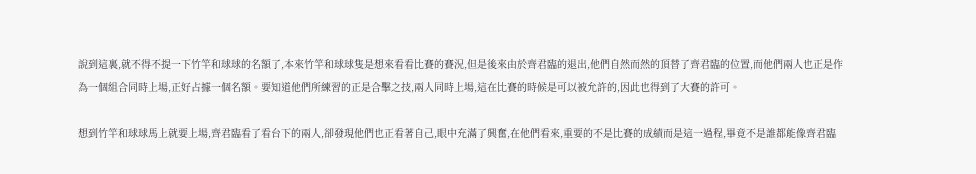說到這裏,就不得不提一下竹竿和球球的名額了,本來竹竿和球球隻是想來看看比賽的賽況,但是後來由於齊君臨的退出,他們自然而然的頂替了齊君臨的位置,而他們兩人也正是作為一個組合同時上場,正好占據一個名額。要知道他們所練習的正是合擊之技,兩人同時上場,這在比賽的時候是可以被允許的,因此也得到了大賽的許可。

想到竹竿和球球馬上就要上場,齊君臨看了看台下的兩人,卻發現他們也正看著自己,眼中充滿了興奮,在他們看來,重要的不是比賽的成績而是這一過程,畢竟不是誰都能像齊君臨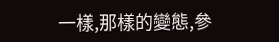一樣,那樣的變態,參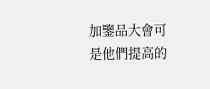加鑒品大會可是他們提高的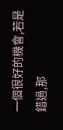一個很好的機會,若是錯過,那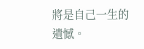將是自己一生的遺憾。